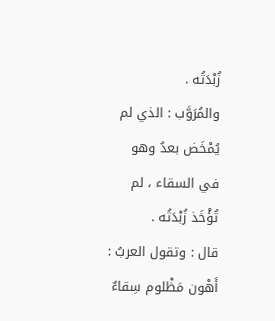زُبْدَتُه .
والمُرَوَّب : الذي لم يُمْخَض بعدُ وهو في السقاء ، لم تُؤْخَذ زُبْدَتُه .
قال : وتقول العربُ : أَهْون مَظْلوم سِقاءٌ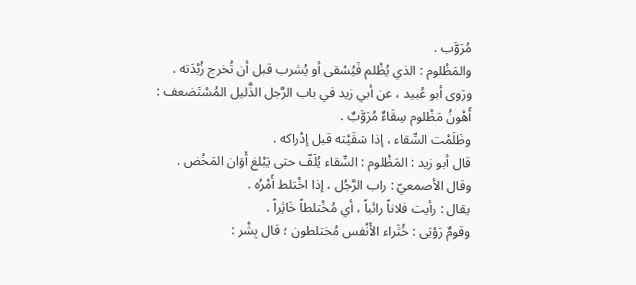مُرَوَّب .
والمَظْلوم : الذي يُظْلم فَيُسْقى أو يُشرب قبل أن تُخرج زُبْدَته .
ورَوى أبو عُبيد ، عن أبي زيد في باب الرَّجل الذَّليل المُسْتَضعف : أَهْونُ مَظْلوم سِقَاءٌ مُرَوَّبٌ .
وظَلَمْت السِّقاء ، إذا سَقَيْته قبل إدْراكه .
قال أبو زيد : المَظْلوم : السِّقاء يُلَفّ حتى يَبْلغ أَوَان المَخْض .
وقال الأصمعيّ : راب الرَّجُل ، إذا اخْتلط أَمْرُه .
يقال : رأيت فلاناً رائباً ، أي مُخْتلطاً خَاثِراً .
وقومٌ رَوْبَى : خُثَراء الأَنْفس مُختلطون ؛ قال بِشْر :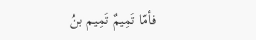فأمّا تَمِيمٌ تَمِيم بنُ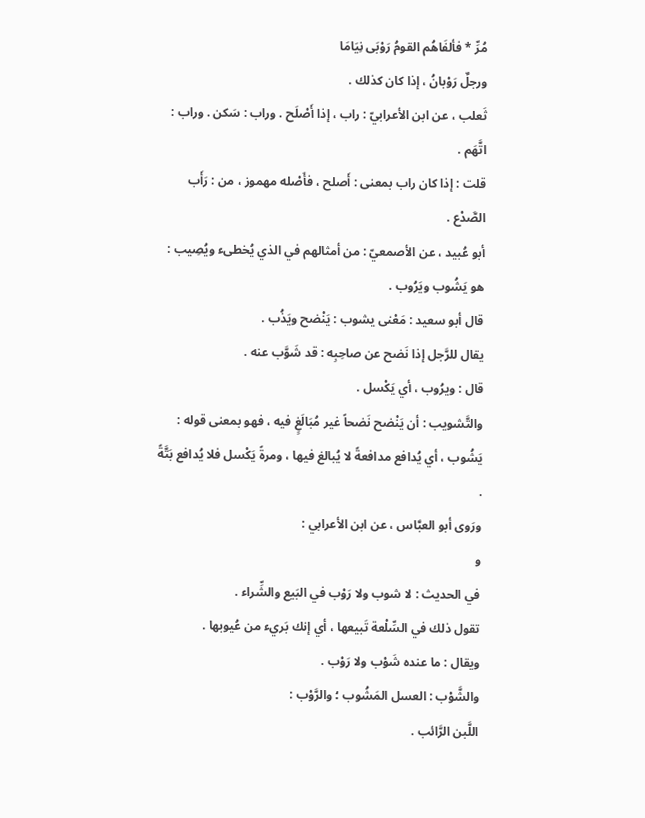مُرِّ * فألفَاهُم القومُ رَوْبَى نِيَامَا
ورجلٌ رَوْبانُ ، إذا كان كذلك .
ثَعلب ، عن ابن الأعرابيّ : راب ، إذا أَصْلَح . وراب : سَكن . وراب : اتَّهَم .
قلت : إذا كان راب بمعنى : أَصلح ، فأَصْله مهموز ، من : رَأَب الصَّدْع .
أبو عُبيد ، عن الأصمعيّ : من أمثالهم في الذي يُخطىء ويُصِيب : هو يَشُوب ويَرُوب .
قال أبو سعيد : مَعْنى يشوب : يَنْضح ويَذُب .
يقال للرَّجل إذا نَضح عن صاحِبِه : قد شَوَّب عنه .
قال : ويرُوب ، أي يَكْسل .
والتَّشويب : أن يَنْضح نَضحاً غير مُبَالَغٍ فيه ، فهو بمعنى قوله : يَشُوب ، أي يُدافع مدافعةً لا يُبالغ فيها ، ومرةً يَكْسل فلا يُدافع بَتَّةً .
ورَوى أبو العبَّاس ، عن ابن الأعرابي :
و
في الحديث : لا شوب ولا رَوْب في البَيع والشِّراء .
تقول ذلك في السِّلْعة تَبيعها ، أي إنك بَريء من عُيوبها .
ويقال : ما عنده شَوْب ولا رَوْب .
والشَّوْب : العسل المَشُوب ؛ والرَّوْب :
اللَّبن الرَّائب .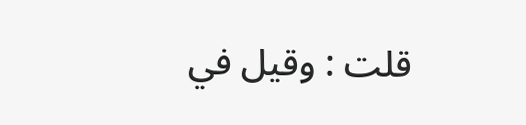قلت : وقيل في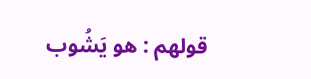قولهم : هو يَشُوب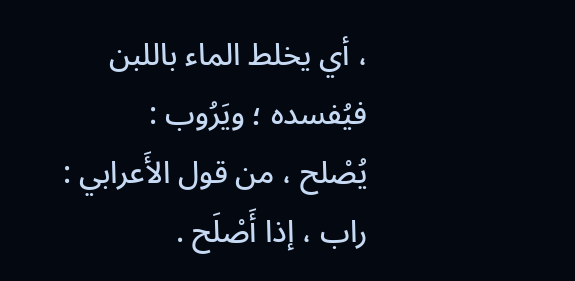، أي يخلط الماء باللبن فيُفسده ؛ ويَرُوب :
يُصْلح ، من قول الأَعرابي : راب ، إذا أَصْلَح .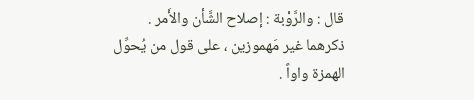قال : والرَّوْبة : إصلاح الشَّأن والأَمر .
ذكرهما غير مَهموزين ، على قول من يُحوِّل الهمزة واواً .